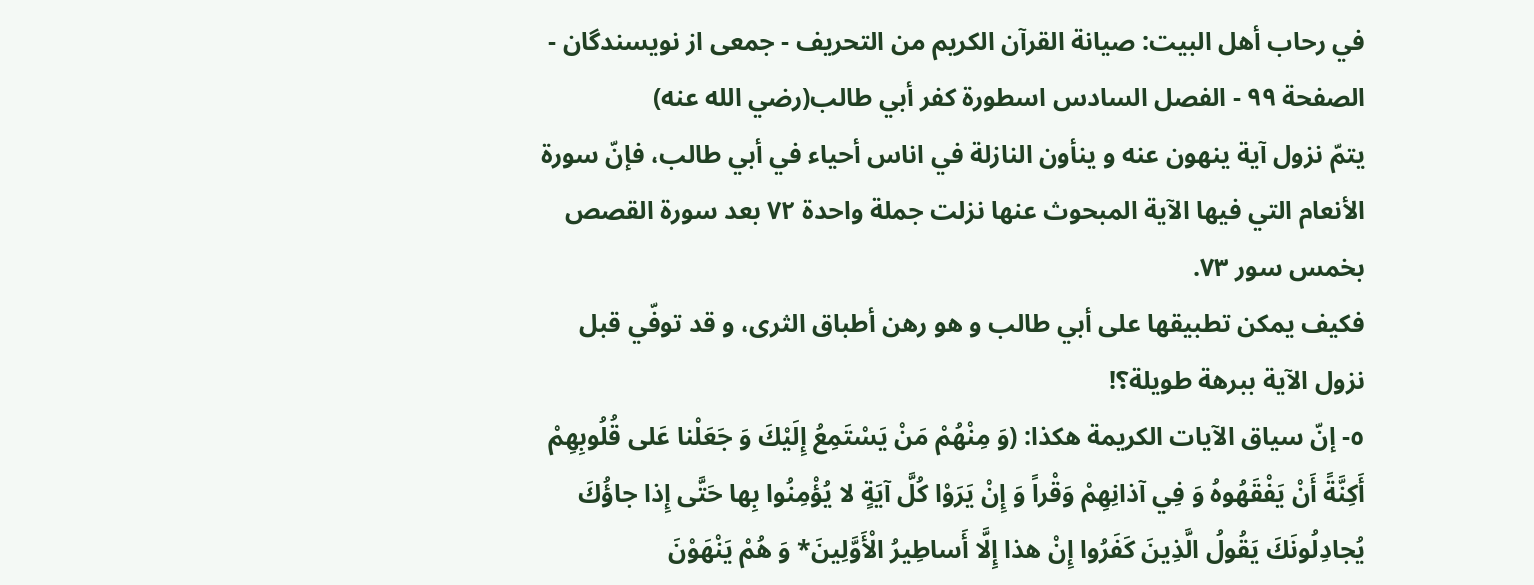في رحاب أهل البيت: صيانة القرآن الكريم من التحريف - جمعى از نويسندگان - الصفحة ٩٩ - الفصل السادس اسطورة كفر أبي طالب(رضي الله عنه)
يتمّ نزول آية ينهون عنه و ينأون النازلة في اناس أحياء في أبي طالب، فإنّ سورة الأنعام التي فيها الآية المبحوث عنها نزلت جملة واحدة ٧٢ بعد سورة القصص بخمس سور ٧٣.
فكيف يمكن تطبيقها على أبي طالب و هو رهن أطباق الثرى، و قد توفّي قبل نزول الآية ببرهة طويلة؟!
٥- إنّ سياق الآيات الكريمة هكذا: (وَ مِنْهُمْ مَنْ يَسْتَمِعُ إِلَيْكَ وَ جَعَلْنا عَلى قُلُوبِهِمْ أَكِنَّةً أَنْ يَفْقَهُوهُ وَ فِي آذانِهِمْ وَقْراً وَ إِنْ يَرَوْا كُلَّ آيَةٍ لا يُؤْمِنُوا بِها حَتَّى إِذا جاؤُكَ يُجادِلُونَكَ يَقُولُ الَّذِينَ كَفَرُوا إِنْ هذا إِلَّا أَساطِيرُ الْأَوَّلِينَ* وَ هُمْ يَنْهَوْنَ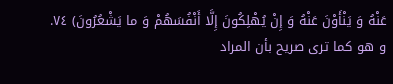عَنْهُ وَ يَنْأَوْنَ عَنْهُ وَ إِنْ يُهْلِكُونَ إِلَّا أَنْفُسَهُمْ وَ ما يَشْعُرُونَ) ٧٤.
و هو كما ترى صريح بأن المراد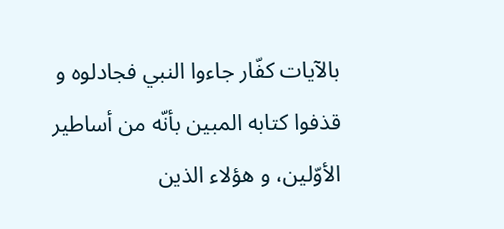بالآيات كفّار جاءوا النبي فجادلوه و قذفوا كتابه المبين بأنّه من أساطير الأوّلين، و هؤلاء الذين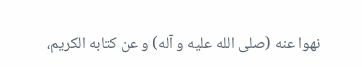نهوا عنه (صلى الله عليه و آله) و عن كتابه الكريم،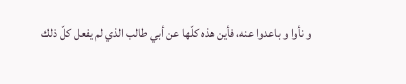و نأوا و باعدوا عنه، فأين هذه كلّها عن أبي طالب الذي لم يفعل كلّ ذلك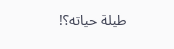طيلة حياته؟!